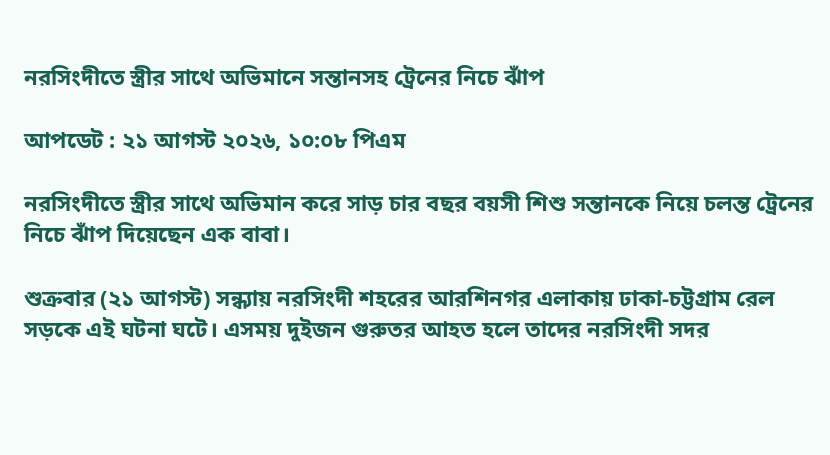নরসিংদীতে স্ত্রীর সাথে অভিমানে সন্তানসহ ট্রেনের নিচে ঝাঁপ

আপডেট : ২১ আগস্ট ২০২৬, ১০:০৮ পিএম

নরসিংদীতে স্ত্রীর সাথে অভিমান করে সাড় চার বছর বয়সী শিশু সন্তানকে নিয়ে চলন্ত ট্রেনের নিচে ঝাঁপ দিয়েছেন এক বাবা।

শুক্রবার (২১ আগস্ট) সন্ধ্যায় নরসিংদী শহরের আরশিনগর এলাকায় ঢাকা-চট্টগ্রাম রেল সড়কে এই ঘটনা ঘটে। এসময় দুইজন গুরুতর আহত হলে তাদের নরসিংদী সদর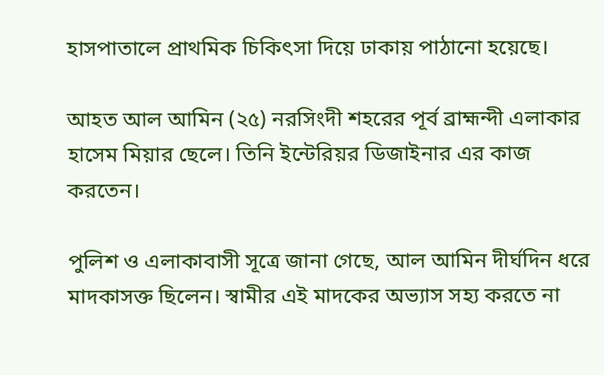হাসপাতালে প্রাথমিক চিকিৎসা দিয়ে ঢাকায় পাঠানো হয়েছে।

আহত আল আমিন (২৫) নরসিংদী শহরের পূর্ব ব্রাহ্মন্দী এলাকার হাসেম মিয়ার ছেলে। তিনি ইন্টেরিয়র ডিজাইনার এর কাজ করতেন।

পুলিশ ও এলাকাবাসী সূত্রে জানা গেছে, আল আমিন দীর্ঘদিন ধরে মাদকাসক্ত ছিলেন। স্বামীর এই মাদকের অভ্যাস সহ্য করতে না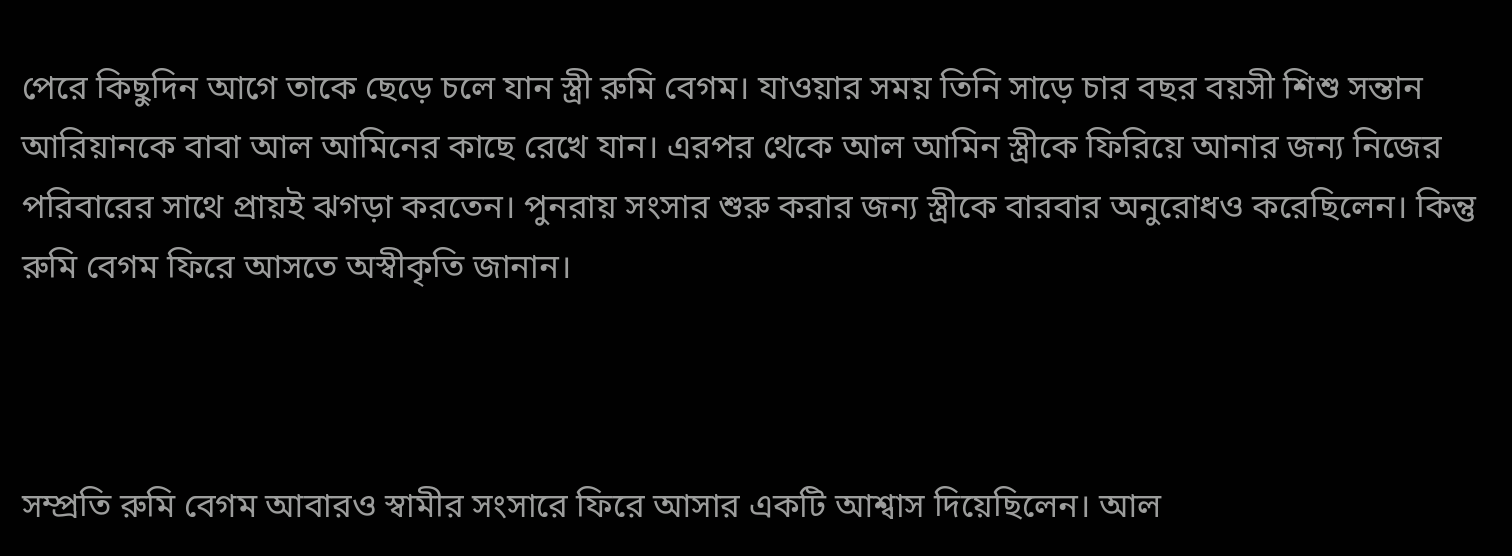পেরে কিছুদিন আগে তাকে ছেড়ে চলে যান স্ত্রী রুমি বেগম। যাওয়ার সময় তিনি সাড়ে চার বছর বয়সী শিশু সন্তান আরিয়ানকে বাবা আল আমিনের কাছে রেখে যান। এরপর থেকে আল আমিন স্ত্রীকে ফিরিয়ে আনার জন্য নিজের পরিবারের সাথে প্রায়ই ঝগড়া করতেন। পুনরায় সংসার শুরু করার জন্য স্ত্রীকে বারবার অনুরোধও করেছিলেন। কিন্তু রুমি বেগম ফিরে আসতে অস্বীকৃতি জানান।



সম্প্রতি রুমি বেগম আবারও স্বামীর সংসারে ফিরে আসার একটি আশ্বাস দিয়েছিলেন। আল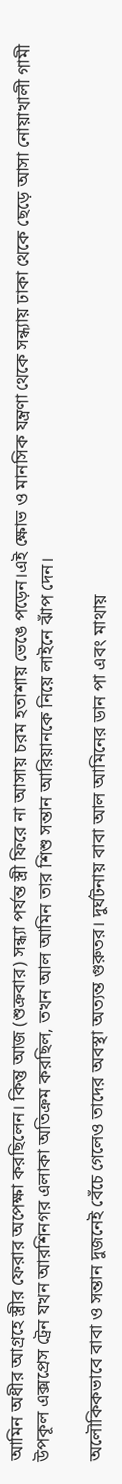আমিন অধীর আগ্রহে স্ত্রীর ফেরার অপেক্ষা করছিলেন। কিন্তু আজ (শুক্রবার) সন্ধ্যা পর্যন্ত স্ত্রী ফিরে না আসায় চরম হতাশায় ভেঙে পড়েন।এই ক্ষোভ ও মানসিক যন্ত্রণা থেকে সন্ধ্যায় ঢাকা থেকে ছেড়ে আসা নোয়াখালী গামী উপকূল এক্সপ্রেস ট্রেন যখন আরশিনগর এলাকা অতিক্রম করছিল, তখন আল আমিন তার শিশু সন্তান আরিয়ানকে নিয়ে লাইনে ঝাঁপ দেন।

অলৌকিকভাবে বাবা ও সন্তান দুজনেই বেঁচে গেলেও তাদের অবস্থা অত্যন্ত গুরুতর। দুর্ঘটনায় বাবা আল আমিনের ডান পা এবং মাথায়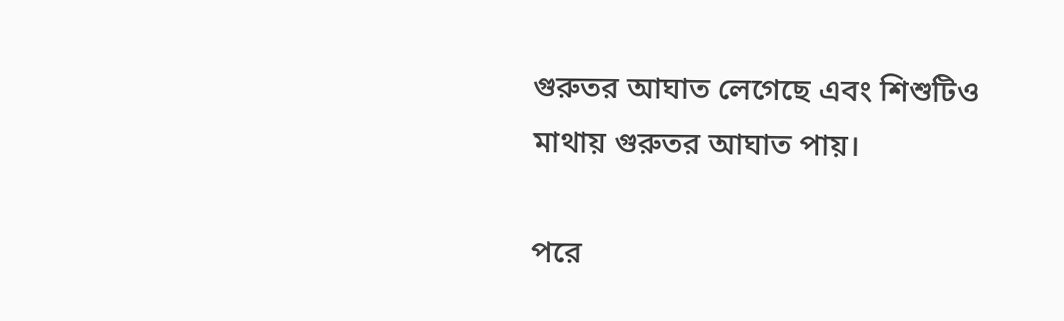গুরুতর আঘাত লেগেছে এবং শিশুটিও মাথায় গুরুতর আঘাত পায়।

পরে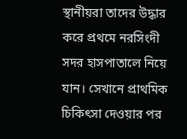স্থানীয়রা তাদের উদ্ধার করে প্রথমে নরসিংদী সদর হাসপাতালে নিয়ে যান। সেখানে প্রাথমিক চিকিৎসা দেওয়ার পর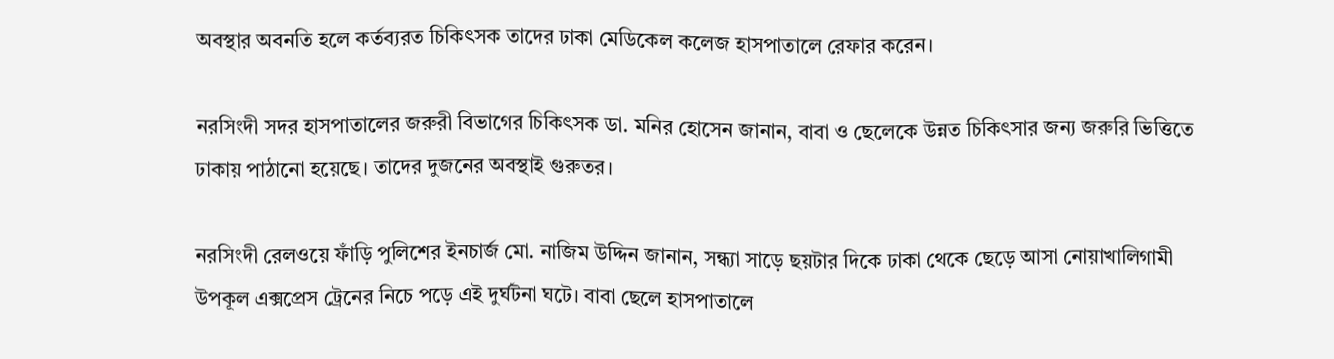অবস্থার অবনতি হলে কর্তব্যরত চিকিৎসক তাদের ঢাকা মেডিকেল কলেজ হাসপাতালে রেফার করেন।

নরসিংদী সদর হাসপাতালের জরুরী বিভাগের চিকিৎসক ডা. মনির হোসেন জানান, বাবা ও ছেলেকে উন্নত চিকিৎসার জন্য জরুরি ভিত্তিতে ঢাকায় পাঠানো হয়েছে। তাদের দুজনের অবস্থাই গুরুতর।

নরসিংদী রেলওয়ে ফাঁড়ি পুলিশের ইনচার্জ মো. নাজিম উদ্দিন জানান, সন্ধ্যা সাড়ে ছয়টার দিকে ঢাকা থেকে ছেড়ে আসা নোয়াখালিগামী উপকূল এক্সপ্রেস ট্রেনের নিচে পড়ে এই দুর্ঘটনা ঘটে। বাবা ছেলে হাসপাতালে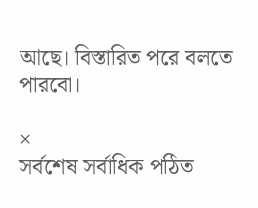আছে। বিস্তারিত পরে বলতে পারবো।

×
সর্বশেষ সর্বাধিক পঠিত